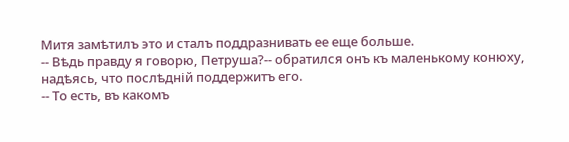Митя замѣтилъ это и сталъ поддразнивать ее еще больше.
-- Вѣдь правду я говорю, Петруша?-- обратился онъ къ маленькому конюху, надѣясь, что послѣдній поддержитъ его.
-- То есть, въ какомъ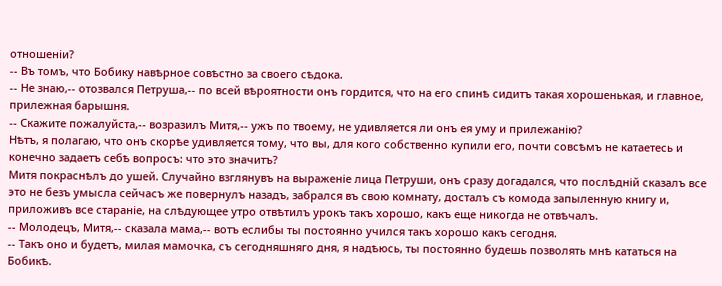отношеніи?
-- Въ томъ, что Бобику навѣрное совѣстно за своего сѣдока.
-- Не знаю,-- отозвался Петруша,-- по всей вѣроятности онъ гордится, что на его спинѣ сидитъ такая хорошенькая, и главное, прилежная барышня.
-- Скажите пожалуйста,-- возразилъ Митя,-- ужъ по твоему, не удивляется ли онъ ея уму и прилежанію?
Нѣтъ, я полагаю, что онъ скорѣе удивляется тому, что вы, для кого собственно купили его, почти совсѣмъ не катаетесь и конечно задаетъ себѣ вопросъ: что это значитъ?
Митя покраснѣлъ до ушей. Случайно взглянувъ на выраженіе лица Петруши, онъ сразу догадался, что послѣдній сказалъ все это не безъ умысла сейчасъ же повернулъ назадъ, забрался въ свою комнату, досталъ съ комода запыленную книгу и, приложивъ все стараніе, на слѣдующее утро отвѣтилъ урокъ такъ хорошо, какъ еще никогда не отвѣчалъ.
-- Молодецъ, Митя,-- сказала мама,-- вотъ еслибы ты постоянно учился такъ хорошо какъ сегодня.
-- Такъ оно и будетъ, милая мамочка, съ сегодняшняго дня, я надѣюсь, ты постоянно будешь позволять мнѣ кататься на Бобикѣ.